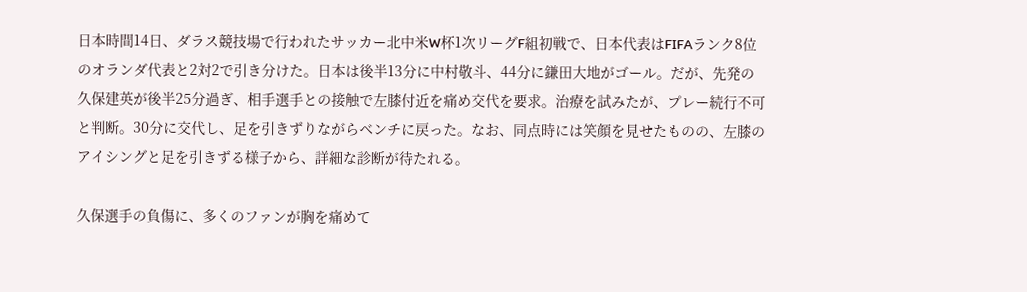日本時間14日、ダラス競技場で行われたサッカー北中米W杯1次リーグF組初戦で、日本代表はFIFAランク8位のオランダ代表と2対2で引き分けた。日本は後半13分に中村敬斗、44分に鎌田大地がゴール。だが、先発の久保建英が後半25分過ぎ、相手選手との接触で左膝付近を痛め交代を要求。治療を試みたが、プレー続行不可と判断。30分に交代し、足を引きずりながらベンチに戻った。なお、同点時には笑顔を見せたものの、左膝のアイシングと足を引きずる様子から、詳細な診断が待たれる。

久保選手の負傷に、多くのファンが胸を痛めて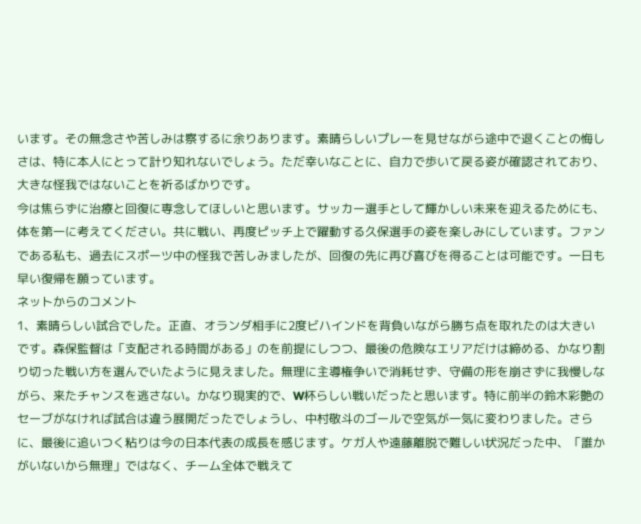います。その無念さや苦しみは察するに余りあります。素晴らしいプレーを見せながら途中で退くことの悔しさは、特に本人にとって計り知れないでしょう。ただ幸いなことに、自力で歩いて戻る姿が確認されており、大きな怪我ではないことを祈るばかりです。
今は焦らずに治療と回復に専念してほしいと思います。サッカー選手として輝かしい未来を迎えるためにも、体を第一に考えてください。共に戦い、再度ピッチ上で躍動する久保選手の姿を楽しみにしています。ファンである私も、過去にスポーツ中の怪我で苦しみましたが、回復の先に再び喜びを得ることは可能です。一日も早い復帰を願っています。
ネットからのコメント
1、素晴らしい試合でした。正直、オランダ相手に2度ビハインドを背負いながら勝ち点を取れたのは大きいです。森保監督は「支配される時間がある」のを前提にしつつ、最後の危険なエリアだけは締める、かなり割り切った戦い方を選んでいたように見えました。無理に主導権争いで消耗せず、守備の形を崩さずに我慢しながら、来たチャンスを逃さない。かなり現実的で、W杯らしい戦いだったと思います。特に前半の鈴木彩艶のセーブがなければ試合は違う展開だったでしょうし、中村敬斗のゴールで空気が一気に変わりました。さらに、最後に追いつく粘りは今の日本代表の成長を感じます。ケガ人や遠藤離脱で難しい状況だった中、「誰かがいないから無理」ではなく、チーム全体で戦えて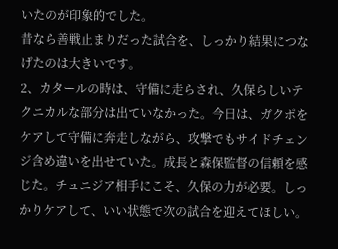いたのが印象的でした。
昔なら善戦止まりだった試合を、しっかり結果につなげたのは大きいです。
2、カタールの時は、守備に走らされ、久保らしいテクニカルな部分は出ていなかった。今日は、ガクポをケアして守備に奔走しながら、攻撃でもサイドチェンジ含め違いを出せていた。成長と森保監督の信頼を感じた。チュニジア相手にこそ、久保の力が必要。しっかりケアして、いい状態で次の試合を迎えてほしい。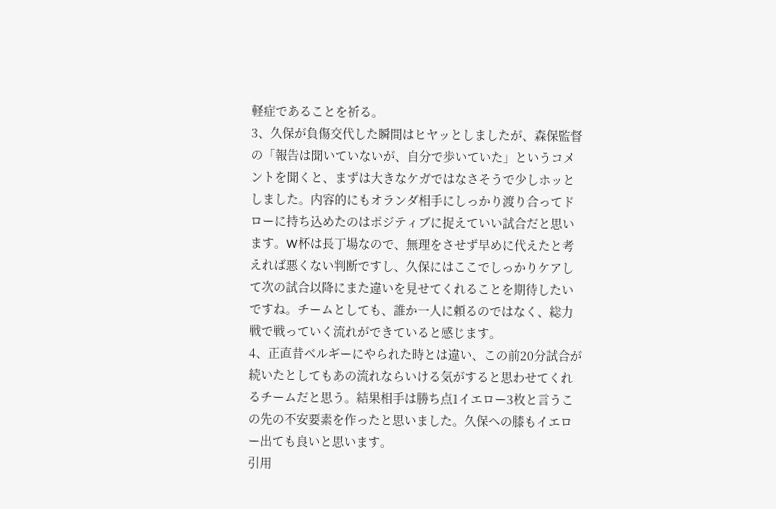軽症であることを祈る。
3、久保が負傷交代した瞬間はヒヤッとしましたが、森保監督の「報告は聞いていないが、自分で歩いていた」というコメントを聞くと、まずは大きなケガではなさそうで少しホッとしました。内容的にもオランダ相手にしっかり渡り合ってドローに持ち込めたのはポジティブに捉えていい試合だと思います。W杯は長丁場なので、無理をさせず早めに代えたと考えれば悪くない判断ですし、久保にはここでしっかりケアして次の試合以降にまた違いを見せてくれることを期待したいですね。チームとしても、誰か一人に頼るのではなく、総力戦で戦っていく流れができていると感じます。
4、正直昔ベルギーにやられた時とは違い、この前20分試合が続いたとしてもあの流れならいける気がすると思わせてくれるチームだと思う。結果相手は勝ち点1イエロー3枚と言うこの先の不安要素を作ったと思いました。久保への膝もイエロー出ても良いと思います。
引用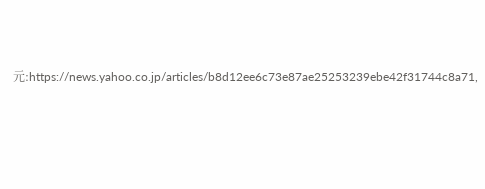元:https://news.yahoo.co.jp/articles/b8d12ee6c73e87ae25253239ebe42f31744c8a71,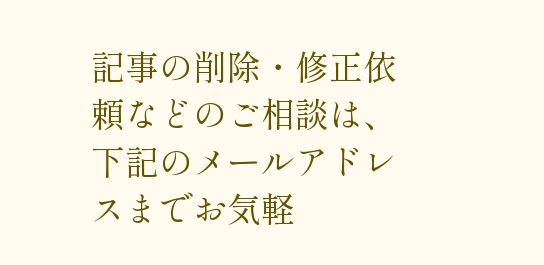記事の削除・修正依頼などのご相談は、下記のメールアドレスまでお気軽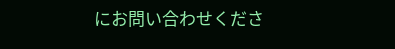にお問い合わせくださ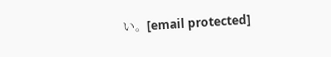い。[email protected]